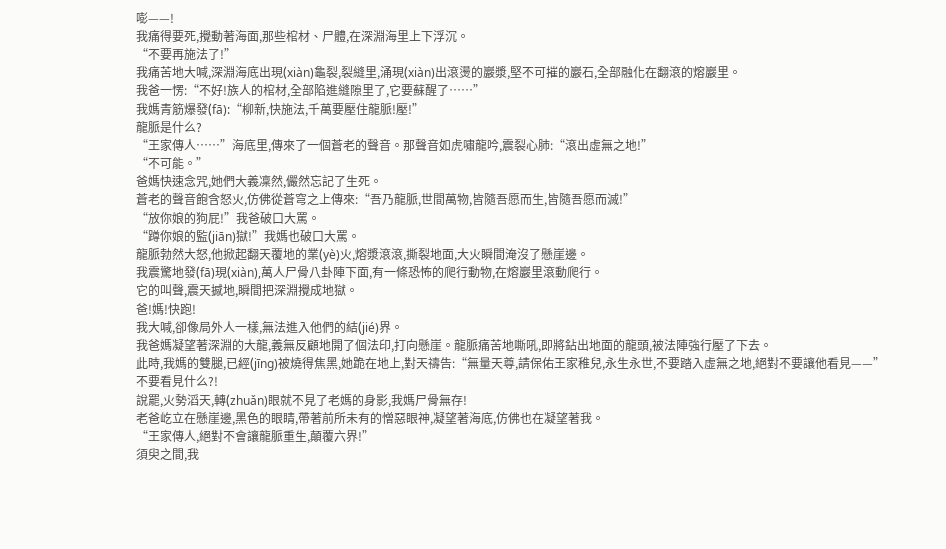嘭——!
我痛得要死,攪動著海面,那些棺材、尸體,在深淵海里上下浮沉。
“不要再施法了!”
我痛苦地大喊,深淵海底出現(xiàn)龜裂,裂縫里,涌現(xiàn)出滾燙的巖漿,堅不可摧的巖石,全部融化在翻滾的熔巖里。
我爸一愣:“不好!族人的棺材,全部陷進縫隙里了,它要蘇醒了……”
我媽青筋爆發(fā):“柳新,快施法,千萬要壓住龍脈!壓!”
龍脈是什么?
“王家傳人……”海底里,傳來了一個蒼老的聲音。那聲音如虎嘯龍吟,震裂心肺:“滾出虛無之地!”
“不可能。”
爸媽快速念咒,她們大義凜然,儼然忘記了生死。
蒼老的聲音飽含怒火,仿佛從蒼穹之上傳來:“吾乃龍脈,世間萬物,皆隨吾愿而生,皆隨吾愿而滅!”
“放你娘的狗屁!”我爸破口大罵。
“蹲你娘的監(jiān)獄!”我媽也破口大罵。
龍脈勃然大怒,他掀起翻天覆地的業(yè)火,熔漿滾滾,撕裂地面,大火瞬間淹沒了懸崖邊。
我震驚地發(fā)現(xiàn),萬人尸骨八卦陣下面,有一條恐怖的爬行動物,在熔巖里滾動爬行。
它的叫聲,震天撼地,瞬間把深淵攪成地獄。
爸!媽!快跑!
我大喊,卻像局外人一樣,無法進入他們的結(jié)界。
我爸媽凝望著深淵的大龍,義無反顧地開了個法印,打向懸崖。龍脈痛苦地嘶吼,即將鉆出地面的龍頭,被法陣強行壓了下去。
此時,我媽的雙腿,已經(jīng)被燒得焦黑,她跪在地上,對天禱告:“無量天尊,請保佑王家稚兒,永生永世,不要踏入虛無之地,絕對不要讓他看見——”
不要看見什么?!
說罷,火勢滔天,轉(zhuǎn)眼就不見了老媽的身影,我媽尸骨無存!
老爸屹立在懸崖邊,黑色的眼睛,帶著前所未有的憎惡眼神,凝望著海底,仿佛也在凝望著我。
“王家傳人,絕對不會讓龍脈重生,顛覆六界!”
須臾之間,我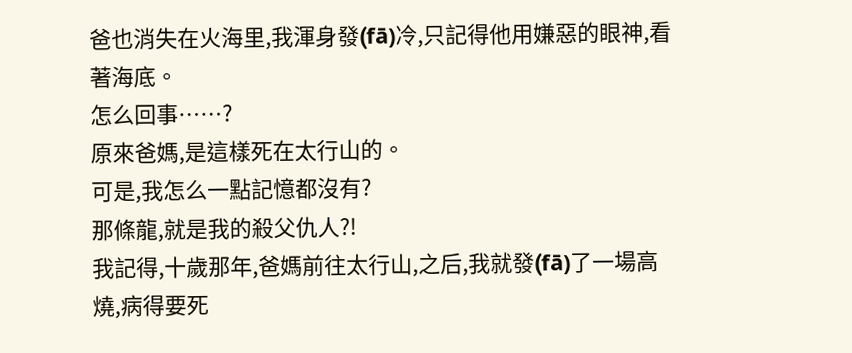爸也消失在火海里,我渾身發(fā)冷,只記得他用嫌惡的眼神,看著海底。
怎么回事……?
原來爸媽,是這樣死在太行山的。
可是,我怎么一點記憶都沒有?
那條龍,就是我的殺父仇人?!
我記得,十歲那年,爸媽前往太行山,之后,我就發(fā)了一場高燒,病得要死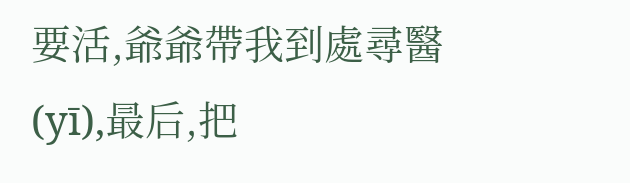要活,爺爺帶我到處尋醫(yī),最后,把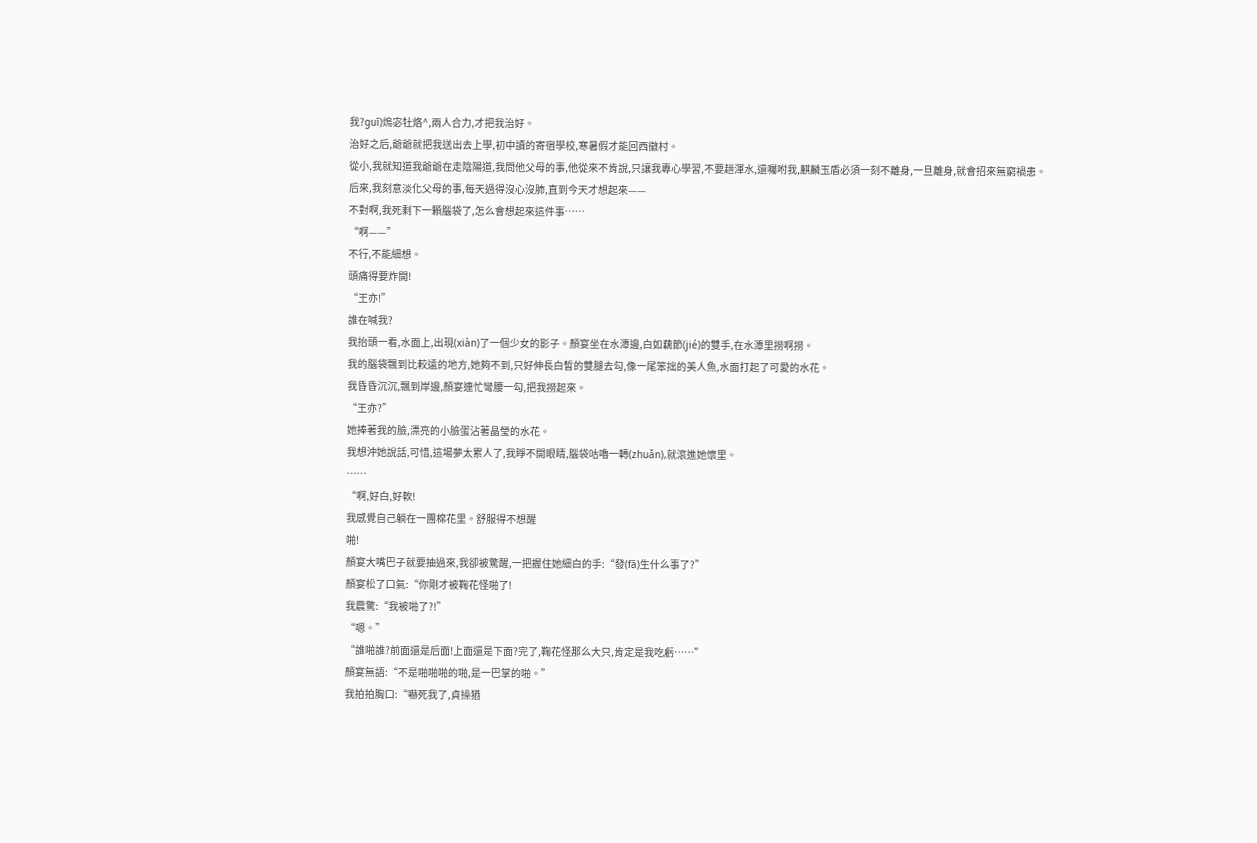我?guī)熓宓牡烙^,兩人合力,才把我治好。
治好之后,爺爺就把我送出去上學,初中讀的寄宿學校,寒暑假才能回西徽村。
從小,我就知道我爺爺在走陰陽道,我問他父母的事,他從來不肯說,只讓我專心學習,不要趟渾水,還囑咐我,麒麟玉盾必須一刻不離身,一旦離身,就會招來無窮禍患。
后來,我刻意淡化父母的事,每天過得沒心沒肺,直到今天才想起來——
不對啊,我死剩下一顆腦袋了,怎么會想起來這件事……
“啊——”
不行,不能細想。
頭痛得要炸開!
“王亦!”
誰在喊我?
我抬頭一看,水面上,出現(xiàn)了一個少女的影子。顏宴坐在水潭邊,白如藕節(jié)的雙手,在水潭里撈啊撈。
我的腦袋飄到比較遠的地方,她夠不到,只好伸長白皙的雙腿去勾,像一尾笨拙的美人魚,水面打起了可愛的水花。
我昏昏沉沉,飄到岸邊,顏宴連忙彎腰一勾,把我撈起來。
“王亦?”
她捧著我的臉,漂亮的小臉蛋沾著晶瑩的水花。
我想沖她說話,可惜,這場夢太累人了,我睜不開眼睛,腦袋咕嚕一轉(zhuǎn),就滾進她懷里。
……
“啊,好白,好軟!
我感覺自己躺在一團棉花里。舒服得不想醒
啪!
顏宴大嘴巴子就要抽過來,我卻被驚醒,一把握住她細白的手:“發(fā)生什么事了?”
顏宴松了口氣:“你剛才被鞠花怪啪了!
我震驚:“我被啪了?!”
“嗯。”
“誰啪誰?前面還是后面!上面還是下面?完了,鞠花怪那么大只,肯定是我吃虧……”
顏宴無語:“不是啪啪啪的啪,是一巴掌的啪。”
我拍拍胸口:“嚇死我了,貞操猶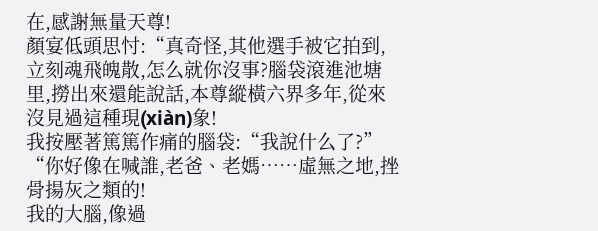在,感謝無量天尊!
顏宴低頭思忖:“真奇怪,其他選手被它拍到,立刻魂飛魄散,怎么就你沒事?腦袋滾進池塘里,撈出來還能說話,本尊縱橫六界多年,從來沒見過這種現(xiàn)象!
我按壓著篤篤作痛的腦袋:“我說什么了?”
“你好像在喊誰,老爸、老媽……虛無之地,挫骨揚灰之類的!
我的大腦,像過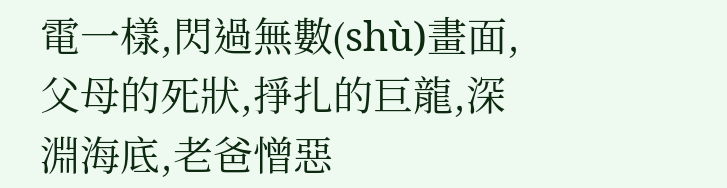電一樣,閃過無數(shù)畫面,父母的死狀,掙扎的巨龍,深淵海底,老爸憎惡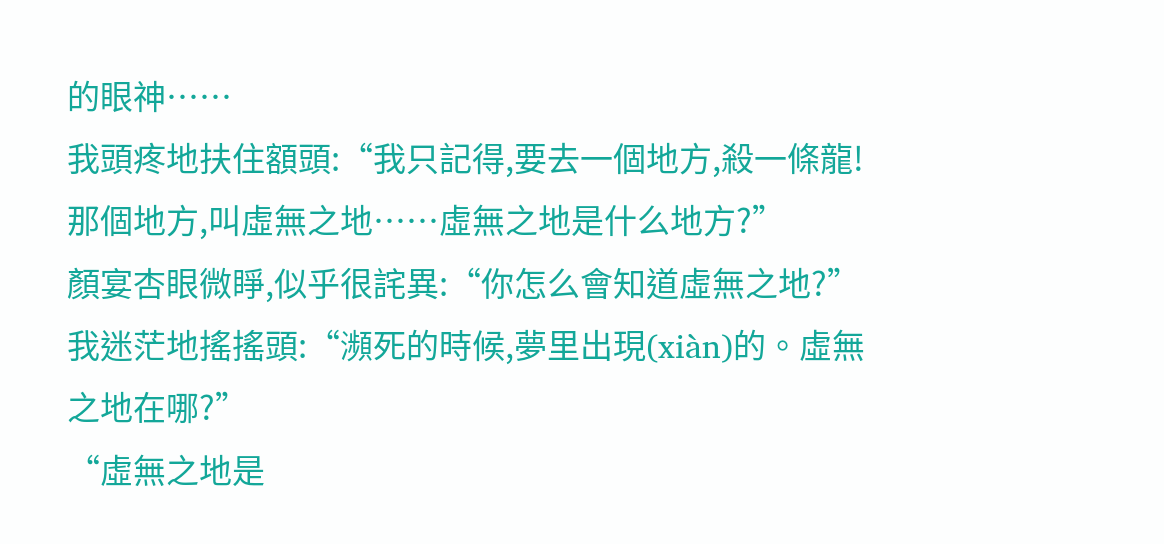的眼神……
我頭疼地扶住額頭:“我只記得,要去一個地方,殺一條龍!那個地方,叫虛無之地……虛無之地是什么地方?”
顏宴杏眼微睜,似乎很詫異:“你怎么會知道虛無之地?”
我迷茫地搖搖頭:“瀕死的時候,夢里出現(xiàn)的。虛無之地在哪?”
“虛無之地是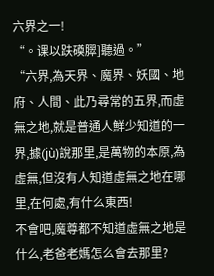六界之一!
“。课以趺磸臎]聽過。”
“六界,為天界、魔界、妖國、地府、人間、此乃尋常的五界,而虛無之地,就是普通人鮮少知道的一界,據(jù)說那里,是萬物的本原,為虛無,但沒有人知道虛無之地在哪里,在何處,有什么東西!
不會吧,魔尊都不知道虛無之地是什么,老爸老媽怎么會去那里?